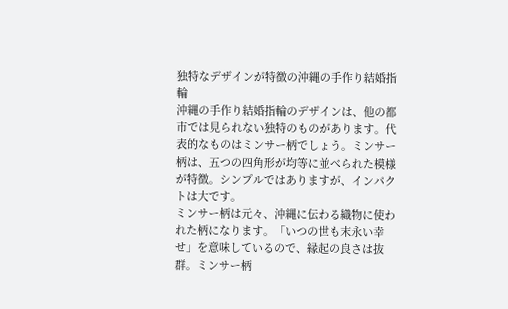独特なデザインが特徴の沖縄の手作り結婚指輪
沖縄の手作り結婚指輪のデザインは、他の都市では見られない独特のものがあります。代表的なものはミンサー柄でしょう。ミンサー柄は、五つの四角形が均等に並べられた模様が特徴。シンプルではありますが、インパクトは大です。
ミンサー柄は元々、沖縄に伝わる織物に使われた柄になります。「いつの世も末永い幸せ」を意味しているので、縁起の良さは抜群。ミンサー柄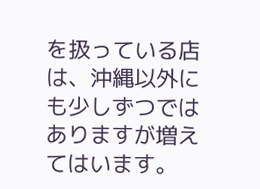を扱っている店は、沖縄以外にも少しずつではありますが増えてはいます。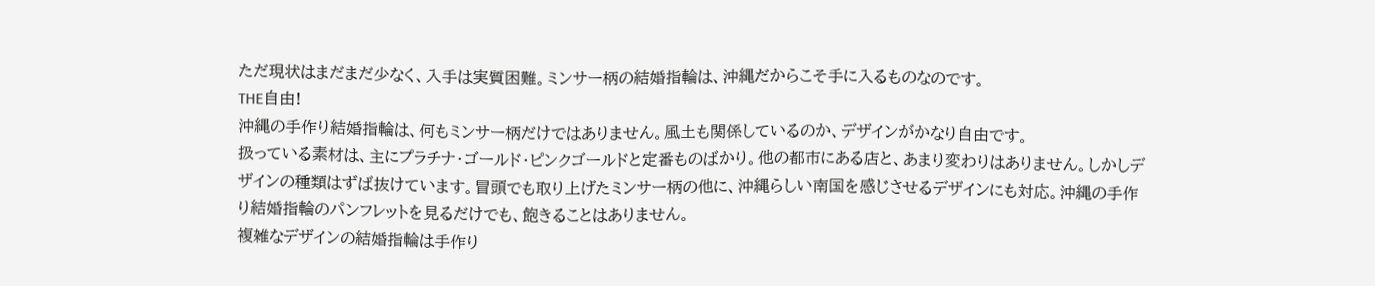ただ現状はまだまだ少なく、入手は実質困難。ミンサー柄の結婚指輪は、沖縄だからこそ手に入るものなのです。
THE自由!
沖縄の手作り結婚指輪は、何もミンサー柄だけではありません。風土も関係しているのか、デザインがかなり自由です。
扱っている素材は、主にプラチナ・ゴールド・ピンクゴールドと定番ものばかり。他の都市にある店と、あまり変わりはありません。しかしデザインの種類はずば抜けています。冒頭でも取り上げたミンサー柄の他に、沖縄らしい南国を感じさせるデザインにも対応。沖縄の手作り結婚指輪のパンフレットを見るだけでも、飽きることはありません。
複雑なデザインの結婚指輪は手作り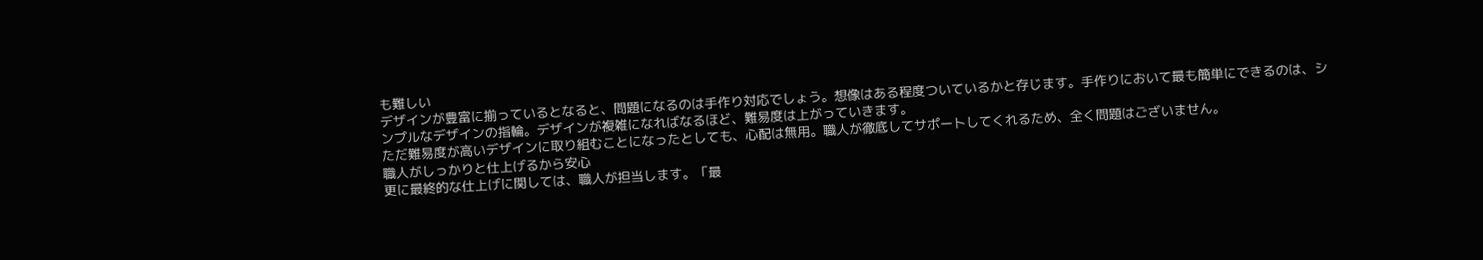も難しい
デザインが豊富に揃っているとなると、問題になるのは手作り対応でしょう。想像はある程度ついているかと存じます。手作りにおいて最も簡単にできるのは、シンプルなデザインの指輪。デザインが複雑になればなるほど、難易度は上がっていきます。
ただ難易度が高いデザインに取り組むことになったとしても、心配は無用。職人が徹底してサポートしてくれるため、全く問題はございません。
職人がしっかりと仕上げるから安心
更に最終的な仕上げに関しては、職人が担当します。「最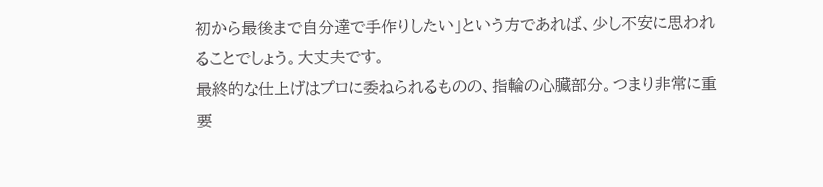初から最後まで自分達で手作りしたい」という方であれば、少し不安に思われることでしょう。大丈夫です。
最終的な仕上げはプロに委ねられるものの、指輪の心臓部分。つまり非常に重要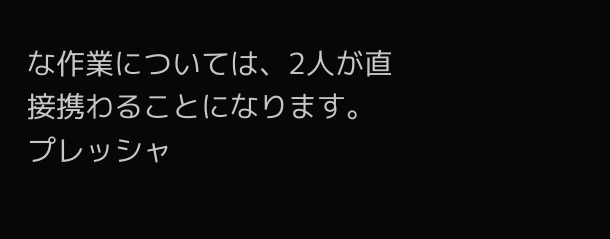な作業については、2人が直接携わることになります。プレッシャ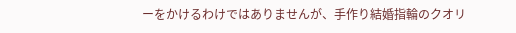ーをかけるわけではありませんが、手作り結婚指輪のクオリ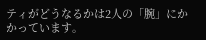ティがどうなるかは2人の「腕」にかかっています。